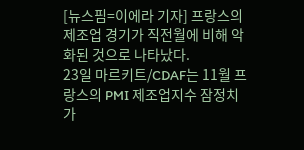[뉴스핌=이에라 기자] 프랑스의 제조업 경기가 직전월에 비해 악화된 것으로 나타났다.
23일 마르키트/CDAF는 11월 프랑스의 PMI 제조업지수 잠정치가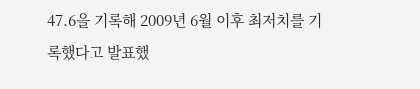47.6을 기록해 2009년 6월 이후 최저치를 기록했다고 발표했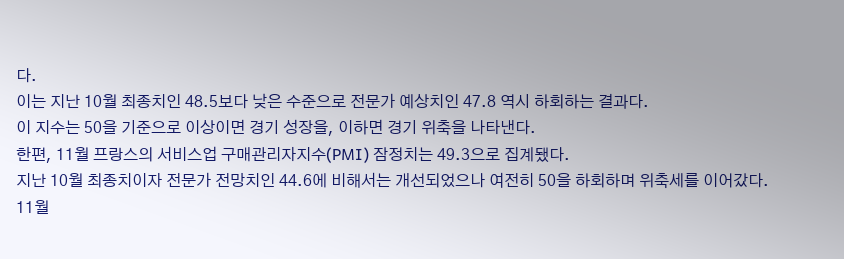다.
이는 지난 10월 최종치인 48.5보다 낮은 수준으로 전문가 예상치인 47.8 역시 하회하는 결과다.
이 지수는 50을 기준으로 이상이면 경기 성장을, 이하면 경기 위축을 나타낸다.
한편, 11월 프랑스의 서비스업 구매관리자지수(PMI) 잠정치는 49.3으로 집계됐다.
지난 10월 최종치이자 전문가 전망치인 44.6에 비해서는 개선되었으나 여전히 50을 하회하며 위축세를 이어갔다.
11월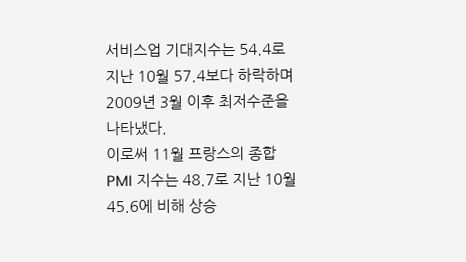서비스업 기대지수는 54.4로 지난 10월 57.4보다 하락하며 2009년 3월 이후 최저수준을 나타냈다.
이로써 11월 프랑스의 종합 PMI 지수는 48.7로 지난 10월 45.6에 비해 상승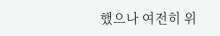했으나 여전히 위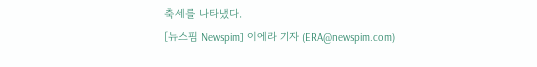축세를 나타냈다.
[뉴스핌 Newspim] 이에라 기자 (ERA@newspim.com)